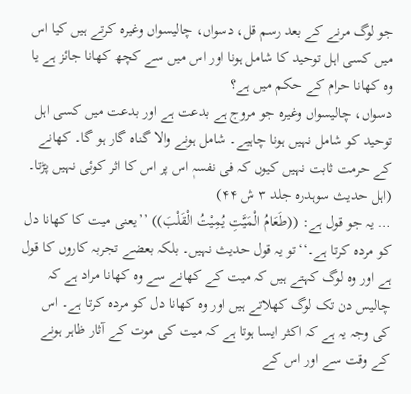جو لوگ مرنے کے بعد رسم قل، دسواں، چالیسواں وغیرہ کرتے ہیں کیا اس میں کسی اہل توحید کا شامل ہونا اور اس میں سے کچھ کھانا جائز ہے یا وہ کھانا حرام کے حکم میں ہے؟
دسواں، چالیسواں وغیرہ جو مروج ہے بدعت ہے اور بدعت میں کسی اہل توحید کو شامل نہیں ہونا چاہیے۔ شامل ہونے والا گناہ گار ہو گا۔ کھانے کے حرمت ثابت نہیں کیوں کہ فی نفسہٖ اس پر اس کا اثر کوئی نہیں پڑتا۔
(اہل حدیث سوہدرہ جلد ۳ ش ۴۴)
… یہ جو قول ہے: ((طَعَامُ الْمَیَّتِ یُمِیْتُ الْقَلْبَ)) ’’یعنی میت کا کھانا دل کو مردہ کرتا ہے۔‘‘تو یہ قول حدیث نہیں۔ بلکہ بعضے تجربہ کاروں کا قول ہے اور وہ لوگ کہتے ہیں کہ میت کے کھانے سے وہ کھانا مراد ہے کہ چالیس دن تک لوگ کھلاتے ہیں اور وہ کھانا دل کو مردہ کرتا ہے۔ اس کی وجہ یہ ہے کہ اکثر ایسا ہوتا ہے کہ میت کی موت کے آثار ظاہر ہونے کے وقت سے اور اس کے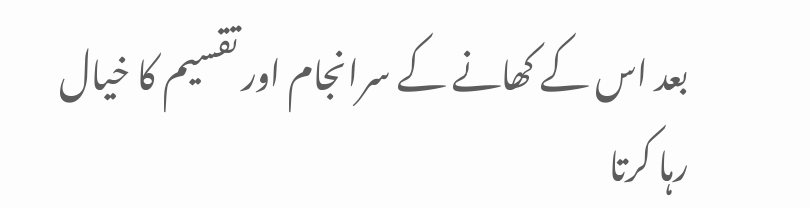بعد اس کے کھانے کے سرانجام اور تقسیم کا خیال رہا کرتا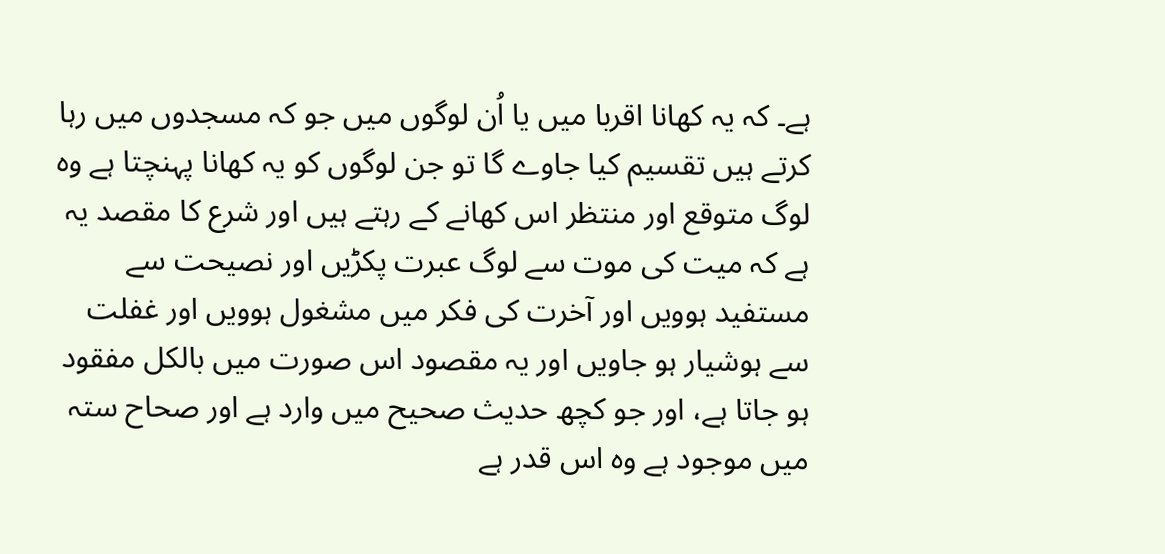ہے۔ کہ یہ کھانا اقربا میں یا اُن لوگوں میں جو کہ مسجدوں میں رہا کرتے ہیں تقسیم کیا جاوے گا تو جن لوگوں کو یہ کھانا پہنچتا ہے وہ لوگ متوقع اور منتظر اس کھانے کے رہتے ہیں اور شرع کا مقصد یہ ہے کہ میت کی موت سے لوگ عبرت پکڑیں اور نصیحت سے مستفید ہوویں اور آخرت کی فکر میں مشغول ہوویں اور غفلت سے ہوشیار ہو جاویں اور یہ مقصود اس صورت میں بالکل مفقود ہو جاتا ہے، اور جو کچھ حدیث صحیح میں وارد ہے اور صحاح ستہ میں موجود ہے وہ اس قدر ہے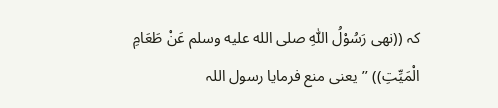کہ ((نھی رَسُوْلُ اللّٰہِ صلى الله عليه وسلم عَنْ طَعَامِ الْمَیِّتِ)) ’’یعنی منع فرمایا رسول اللہ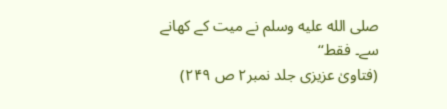صلى الله عليه وسلم نے میت کے کھانے سے۔ فقط‘‘
(فتاویٰ عزیزی جلد نمبر۲ ص ۲۴۹)